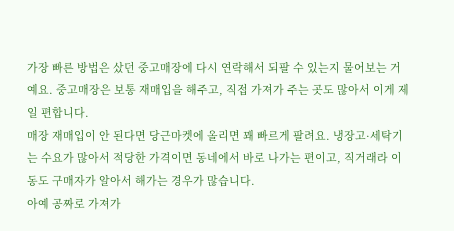가장 빠른 방법은 샀던 중고매장에 다시 연락해서 되팔 수 있는지 물어보는 거예요. 중고매장은 보통 재매입을 해주고, 직접 가져가 주는 곳도 많아서 이게 제일 편합니다.
매장 재매입이 안 된다면 당근마켓에 올리면 꽤 빠르게 팔려요. 냉장고·세탁기는 수요가 많아서 적당한 가격이면 동네에서 바로 나가는 편이고, 직거래라 이동도 구매자가 알아서 해가는 경우가 많습니다.
아예 공짜로 가져가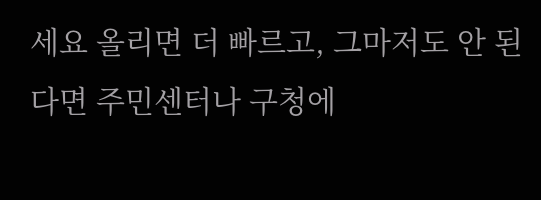세요 올리면 더 빠르고, 그마저도 안 된다면 주민센터나 구청에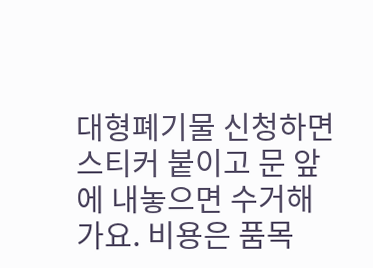대형폐기물 신청하면 스티커 붙이고 문 앞에 내놓으면 수거해 가요. 비용은 품목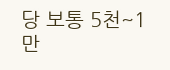당 보통 5천~1만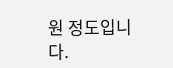원 정도입니다.